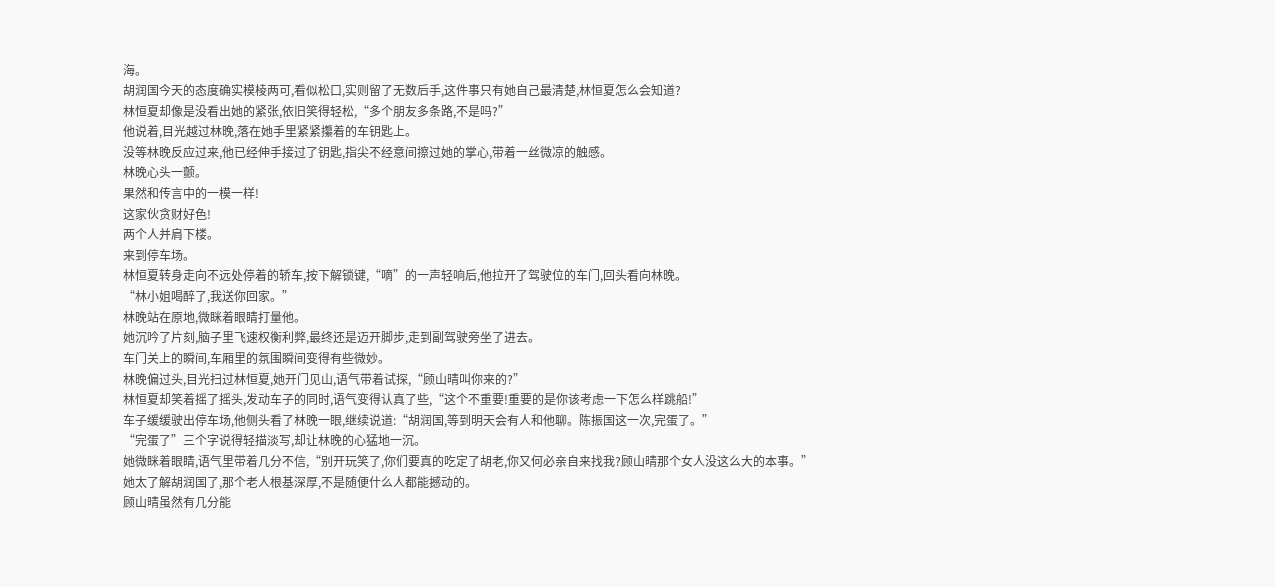海。
胡润国今天的态度确实模棱两可,看似松口,实则留了无数后手,这件事只有她自己最清楚,林恒夏怎么会知道?
林恒夏却像是没看出她的紧张,依旧笑得轻松,“多个朋友多条路,不是吗?”
他说着,目光越过林晚,落在她手里紧紧攥着的车钥匙上。
没等林晚反应过来,他已经伸手接过了钥匙,指尖不经意间擦过她的掌心,带着一丝微凉的触感。
林晚心头一颤。
果然和传言中的一模一样!
这家伙贪财好色!
两个人并肩下楼。
来到停车场。
林恒夏转身走向不远处停着的轿车,按下解锁键,“嘀”的一声轻响后,他拉开了驾驶位的车门,回头看向林晚。
“林小姐喝醉了,我送你回家。”
林晚站在原地,微眯着眼睛打量他。
她沉吟了片刻,脑子里飞速权衡利弊,最终还是迈开脚步,走到副驾驶旁坐了进去。
车门关上的瞬间,车厢里的氛围瞬间变得有些微妙。
林晚偏过头,目光扫过林恒夏,她开门见山,语气带着试探,“顾山晴叫你来的?”
林恒夏却笑着摇了摇头,发动车子的同时,语气变得认真了些,“这个不重要!重要的是你该考虑一下怎么样跳船!”
车子缓缓驶出停车场,他侧头看了林晚一眼,继续说道:“胡润国,等到明天会有人和他聊。陈振国这一次,完蛋了。”
“完蛋了”三个字说得轻描淡写,却让林晚的心猛地一沉。
她微眯着眼睛,语气里带着几分不信,“别开玩笑了,你们要真的吃定了胡老,你又何必亲自来找我?顾山晴那个女人没这么大的本事。”
她太了解胡润国了,那个老人根基深厚,不是随便什么人都能撼动的。
顾山晴虽然有几分能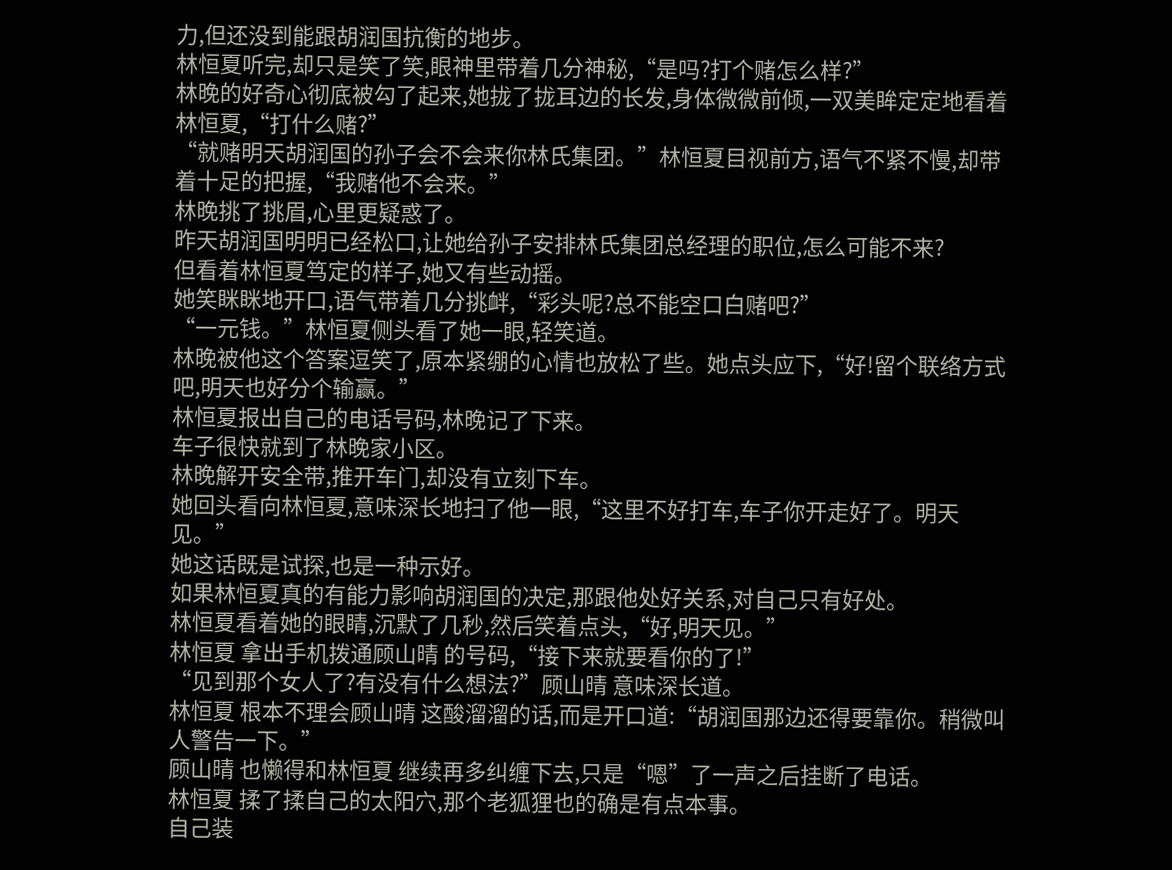力,但还没到能跟胡润国抗衡的地步。
林恒夏听完,却只是笑了笑,眼神里带着几分神秘,“是吗?打个赌怎么样?”
林晚的好奇心彻底被勾了起来,她拢了拢耳边的长发,身体微微前倾,一双美眸定定地看着林恒夏,“打什么赌?”
“就赌明天胡润国的孙子会不会来你林氏集团。”林恒夏目视前方,语气不紧不慢,却带着十足的把握,“我赌他不会来。”
林晚挑了挑眉,心里更疑惑了。
昨天胡润国明明已经松口,让她给孙子安排林氏集团总经理的职位,怎么可能不来?
但看着林恒夏笃定的样子,她又有些动摇。
她笑眯眯地开口,语气带着几分挑衅,“彩头呢?总不能空口白赌吧?”
“一元钱。”林恒夏侧头看了她一眼,轻笑道。
林晚被他这个答案逗笑了,原本紧绷的心情也放松了些。她点头应下,“好!留个联络方式吧,明天也好分个输赢。”
林恒夏报出自己的电话号码,林晚记了下来。
车子很快就到了林晚家小区。
林晚解开安全带,推开车门,却没有立刻下车。
她回头看向林恒夏,意味深长地扫了他一眼,“这里不好打车,车子你开走好了。明天见。”
她这话既是试探,也是一种示好。
如果林恒夏真的有能力影响胡润国的决定,那跟他处好关系,对自己只有好处。
林恒夏看着她的眼睛,沉默了几秒,然后笑着点头,“好,明天见。”
林恒夏 拿出手机拨通顾山晴 的号码,“接下来就要看你的了!”
“见到那个女人了?有没有什么想法?”顾山晴 意味深长道。
林恒夏 根本不理会顾山晴 这酸溜溜的话,而是开口道:“胡润国那边还得要靠你。稍微叫人警告一下。”
顾山晴 也懒得和林恒夏 继续再多纠缠下去,只是“嗯”了一声之后挂断了电话。
林恒夏 揉了揉自己的太阳穴,那个老狐狸也的确是有点本事。
自己装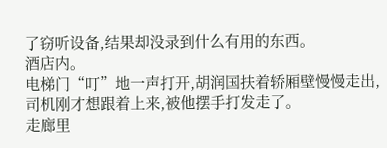了窃听设备,结果却没录到什么有用的东西。
酒店内。
电梯门“叮”地一声打开,胡润国扶着轿厢壁慢慢走出,司机刚才想跟着上来,被他摆手打发走了。
走廊里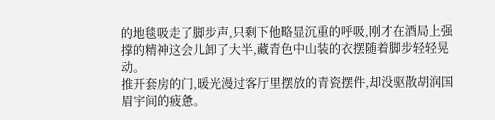的地毯吸走了脚步声,只剩下他略显沉重的呼吸,刚才在酒局上强撑的精神这会儿卸了大半,藏青色中山装的衣摆随着脚步轻轻晃动。
推开套房的门,暖光漫过客厅里摆放的青瓷摆件,却没驱散胡润国眉宇间的疲惫。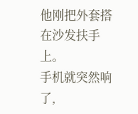他刚把外套搭在沙发扶手上。
手机就突然响了,